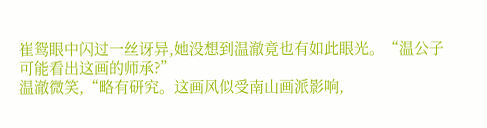崔鸳眼中闪过一丝讶异,她没想到温澈竟也有如此眼光。“温公子可能看出这画的师承?”
温澈微笑,“略有研究。这画风似受南山画派影响,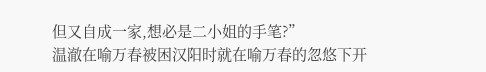但又自成一家,想必是二小姐的手笔?”
温澈在喻万春被困汉阳时就在喻万春的忽悠下开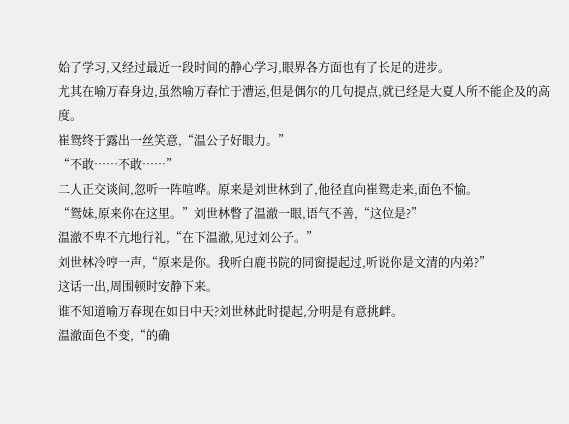始了学习,又经过最近一段时间的静心学习,眼界各方面也有了长足的进步。
尤其在喻万春身边,虽然喻万春忙于漕运,但是偶尔的几句提点,就已经是大夏人所不能企及的高度。
崔鸳终于露出一丝笑意,“温公子好眼力。”
“不敢……不敢……”
二人正交谈间,忽听一阵喧哗。原来是刘世林到了,他径直向崔鸳走来,面色不愉。
“鸳妹,原来你在这里。”刘世林瞥了温澈一眼,语气不善,“这位是?”
温澈不卑不亢地行礼,“在下温澈,见过刘公子。”
刘世林冷哼一声,“原来是你。我听白鹿书院的同窗提起过,听说你是文清的内弟?”
这话一出,周围顿时安静下来。
谁不知道喻万春现在如日中天?刘世林此时提起,分明是有意挑衅。
温澈面色不变,“的确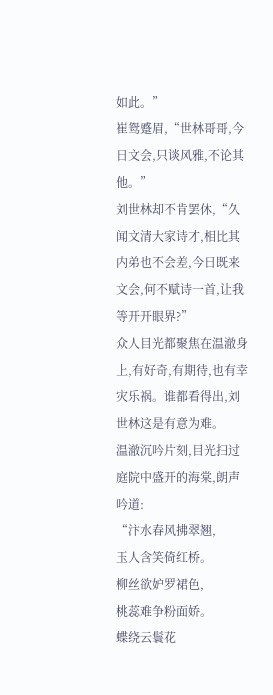如此。”
崔鸳蹙眉,“世林哥哥,今日文会,只谈风雅,不论其他。”
刘世林却不肯罢休,“久闻文清大家诗才,相比其内弟也不会差,今日既来文会,何不赋诗一首,让我等开开眼界?”
众人目光都聚焦在温澈身上,有好奇,有期待,也有幸灾乐祸。谁都看得出,刘世林这是有意为难。
温澈沉吟片刻,目光扫过庭院中盛开的海棠,朗声吟道:
“汴水春风拂翠翘,
玉人含笑倚红桥。
柳丝欲妒罗裙色,
桃蕊难争粉面娇。
蝶绕云鬟花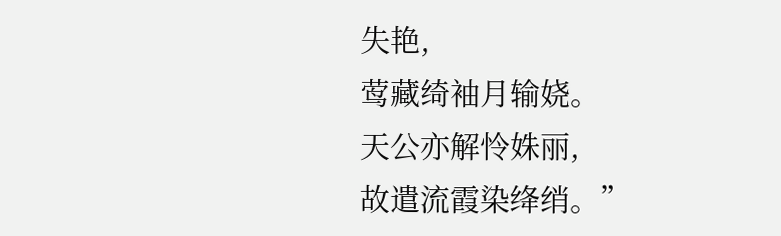失艳,
莺藏绮袖月输娆。
天公亦解怜姝丽,
故遣流霞染绛绡。”